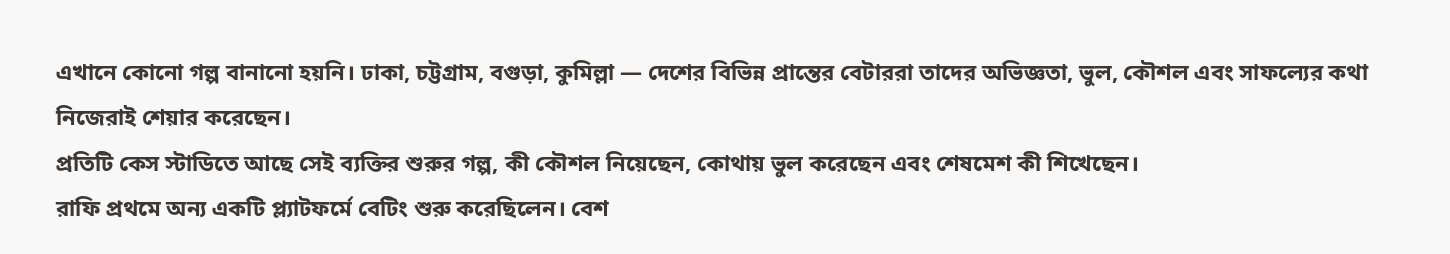এখানে কোনো গল্প বানানো হয়নি। ঢাকা, চট্টগ্রাম, বগুড়া, কুমিল্লা — দেশের বিভিন্ন প্রান্তের বেটাররা তাদের অভিজ্ঞতা, ভুল, কৌশল এবং সাফল্যের কথা নিজেরাই শেয়ার করেছেন।
প্রতিটি কেস স্টাডিতে আছে সেই ব্যক্তির শুরুর গল্প, কী কৌশল নিয়েছেন, কোথায় ভুল করেছেন এবং শেষমেশ কী শিখেছেন।
রাফি প্রথমে অন্য একটি প্ল্যাটফর্মে বেটিং শুরু করেছিলেন। বেশ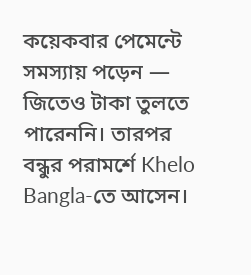কয়েকবার পেমেন্টে সমস্যায় পড়েন — জিতেও টাকা তুলতে পারেননি। তারপর বন্ধুর পরামর্শে Khelo Bangla-তে আসেন।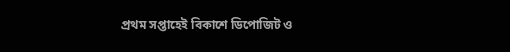প্রথম সপ্তাহেই বিকাশে ডিপোজিট ও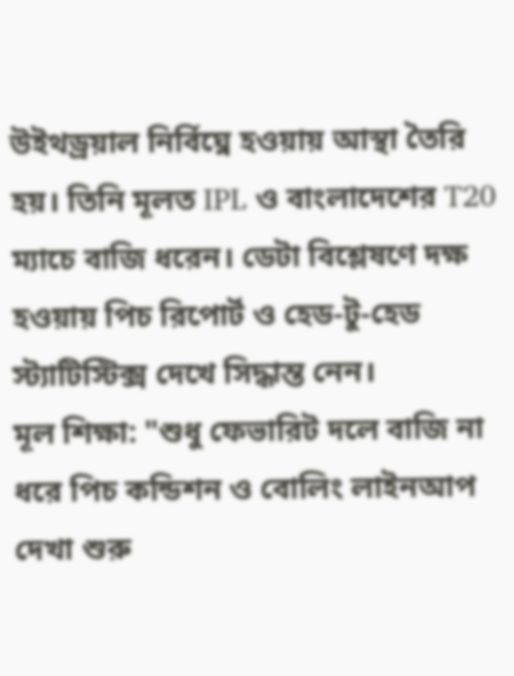উইথড্রয়াল নির্বিঘ্নে হওয়ায় আস্থা তৈরি হয়। তিনি মূলত IPL ও বাংলাদেশের T20 ম্যাচে বাজি ধরেন। ডেটা বিশ্লেষণে দক্ষ হওয়ায় পিচ রিপোর্ট ও হেড-টু-হেড স্ট্যাটিস্টিক্স দেখে সিদ্ধান্ত নেন।
মূল শিক্ষা: "শুধু ফেভারিট দলে বাজি না ধরে পিচ কন্ডিশন ও বোলিং লাইনআপ দেখা শুরু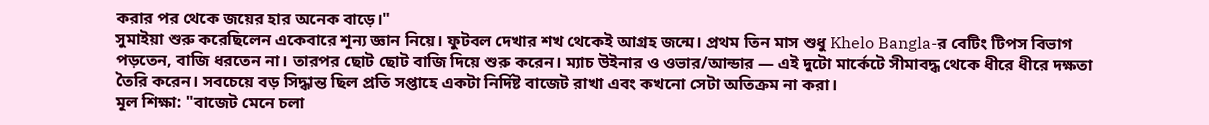করার পর থেকে জয়ের হার অনেক বাড়ে।"
সুমাইয়া শুরু করেছিলেন একেবারে শূন্য জ্ঞান নিয়ে। ফুটবল দেখার শখ থেকেই আগ্রহ জন্মে। প্রথম তিন মাস শুধু Khelo Bangla-র বেটিং টিপস বিভাগ পড়তেন, বাজি ধরতেন না। তারপর ছোট ছোট বাজি দিয়ে শুরু করেন। ম্যাচ উইনার ও ওভার/আন্ডার — এই দুটো মার্কেটে সীমাবদ্ধ থেকে ধীরে ধীরে দক্ষতা তৈরি করেন। সবচেয়ে বড় সিদ্ধান্ত ছিল প্রতি সপ্তাহে একটা নির্দিষ্ট বাজেট রাখা এবং কখনো সেটা অতিক্রম না করা।
মূল শিক্ষা: "বাজেট মেনে চলা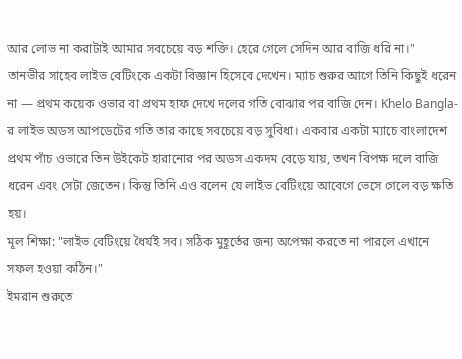আর লোভ না করাটাই আমার সবচেয়ে বড় শক্তি। হেরে গেলে সেদিন আর বাজি ধরি না।"
তানভীর সাহেব লাইভ বেটিংকে একটা বিজ্ঞান হিসেবে দেখেন। ম্যাচ শুরুর আগে তিনি কিছুই ধরেন না — প্রথম কয়েক ওভার বা প্রথম হাফ দেখে দলের গতি বোঝার পর বাজি দেন। Khelo Bangla-র লাইভ অডস আপডেটের গতি তার কাছে সবচেয়ে বড় সুবিধা। একবার একটা ম্যাচে বাংলাদেশ প্রথম পাঁচ ওভারে তিন উইকেট হারানোর পর অডস একদম বেড়ে যায়, তখন বিপক্ষ দলে বাজি ধরেন এবং সেটা জেতেন। কিন্তু তিনি এও বলেন যে লাইভ বেটিংয়ে আবেগে ভেসে গেলে বড় ক্ষতি হয়।
মূল শিক্ষা: "লাইভ বেটিংয়ে ধৈর্যই সব। সঠিক মুহূর্তের জন্য অপেক্ষা করতে না পারলে এখানে সফল হওয়া কঠিন।"
ইমরান শুরুতে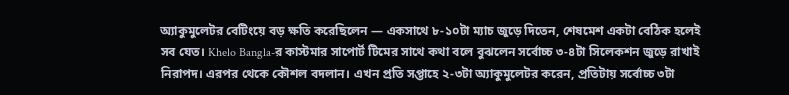অ্যাকুমুলেটর বেটিংয়ে বড় ক্ষতি করেছিলেন — একসাথে ৮-১০টা ম্যাচ জুড়ে দিতেন, শেষমেশ একটা বেঠিক হলেই সব যেত। Khelo Bangla-র কাস্টমার সাপোর্ট টিমের সাথে কথা বলে বুঝলেন সর্বোচ্চ ৩-৪টা সিলেকশন জুড়ে রাখাই নিরাপদ। এরপর থেকে কৌশল বদলান। এখন প্রতি সপ্তাহে ২-৩টা অ্যাকুমুলেটর করেন, প্রতিটায় সর্বোচ্চ ৩টা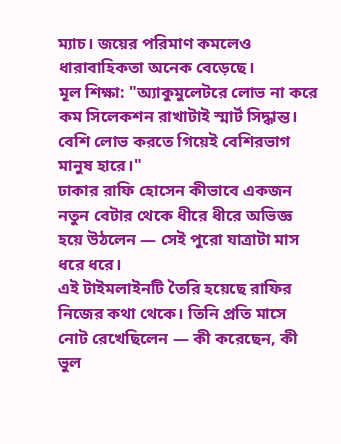ম্যাচ। জয়ের পরিমাণ কমলেও ধারাবাহিকতা অনেক বেড়েছে।
মূল শিক্ষা: "অ্যাকুমুলেটরে লোভ না করে কম সিলেকশন রাখাটাই স্মার্ট সিদ্ধান্ত। বেশি লোভ করতে গিয়েই বেশিরভাগ মানুষ হারে।"
ঢাকার রাফি হোসেন কীভাবে একজন নতুন বেটার থেকে ধীরে ধীরে অভিজ্ঞ হয়ে উঠলেন — সেই পুরো যাত্রাটা মাস ধরে ধরে।
এই টাইমলাইনটি তৈরি হয়েছে রাফির নিজের কথা থেকে। তিনি প্রতি মাসে নোট রেখেছিলেন — কী করেছেন, কী ভুল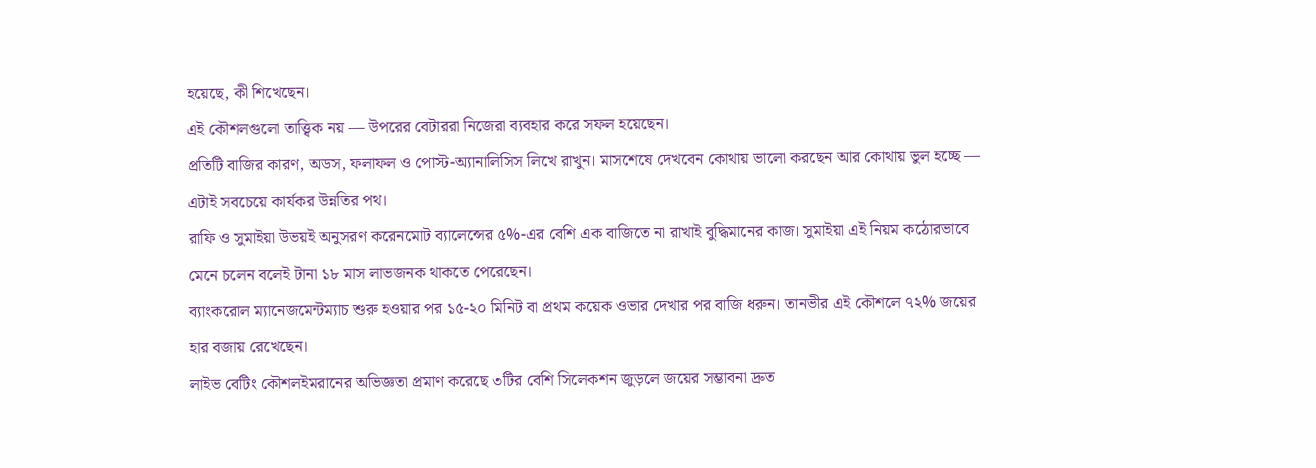হয়েছে, কী শিখেছেন।
এই কৌশলগুলো তাত্ত্বিক নয় — উপরের বেটাররা নিজেরা ব্যবহার করে সফল হয়েছেন।
প্রতিটি বাজির কারণ, অডস, ফলাফল ও পোস্ট-অ্যানালিসিস লিখে রাখুন। মাসশেষে দেখবেন কোথায় ভালো করছেন আর কোথায় ভুল হচ্ছে — এটাই সবচেয়ে কার্যকর উন্নতির পথ।
রাফি ও সুমাইয়া উভয়ই অনুসরণ করেনমোট ব্যালেন্সের ৫%-এর বেশি এক বাজিতে না রাখাই বুদ্ধিমানের কাজ। সুমাইয়া এই নিয়ম কঠোরভাবে মেনে চলেন বলেই টানা ১৮ মাস লাভজনক থাকতে পেরেছেন।
ব্যাংকরোল ম্যানেজমেন্টম্যাচ শুরু হওয়ার পর ১৫-২০ মিনিট বা প্রথম কয়েক ওভার দেখার পর বাজি ধরুন। তানভীর এই কৌশলে ৭২% জয়ের হার বজায় রেখেছেন।
লাইভ বেটিং কৌশলইমরানের অভিজ্ঞতা প্রমাণ করেছে ৩টির বেশি সিলেকশন জুড়লে জয়ের সম্ভাবনা দ্রুত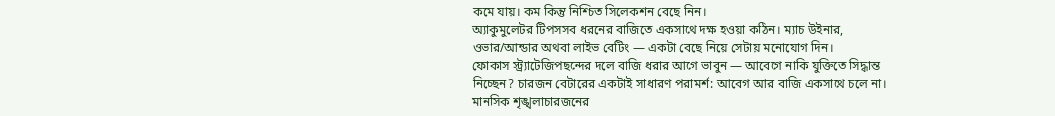কমে যায়। কম কিন্তু নিশ্চিত সিলেকশন বেছে নিন।
অ্যাকুমুলেটর টিপসসব ধরনের বাজিতে একসাথে দক্ষ হওয়া কঠিন। ম্যাচ উইনার, ওভার/আন্ডার অথবা লাইভ বেটিং — একটা বেছে নিয়ে সেটায় মনোযোগ দিন।
ফোকাস স্ট্র্যাটেজিপছন্দের দলে বাজি ধরার আগে ভাবুন — আবেগে নাকি যুক্তিতে সিদ্ধান্ত নিচ্ছেন? চারজন বেটারের একটাই সাধারণ পরামর্শ: আবেগ আর বাজি একসাথে চলে না।
মানসিক শৃঙ্খলাচারজনের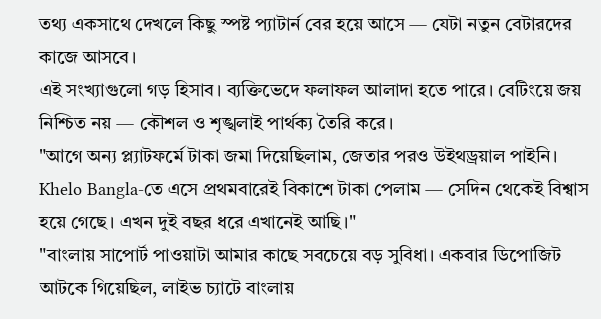তথ্য একসাথে দেখলে কিছু স্পষ্ট প্যাটার্ন বের হয়ে আসে — যেটা নতুন বেটারদের কাজে আসবে।
এই সংখ্যাগুলো গড় হিসাব। ব্যক্তিভেদে ফলাফল আলাদা হতে পারে। বেটিংয়ে জয় নিশ্চিত নয় — কৌশল ও শৃঙ্খলাই পার্থক্য তৈরি করে।
"আগে অন্য প্ল্যাটফর্মে টাকা জমা দিয়েছিলাম, জেতার পরও উইথড্রয়াল পাইনি। Khelo Bangla-তে এসে প্রথমবারেই বিকাশে টাকা পেলাম — সেদিন থেকেই বিশ্বাস হয়ে গেছে। এখন দুই বছর ধরে এখানেই আছি।"
"বাংলায় সাপোর্ট পাওয়াটা আমার কাছে সবচেয়ে বড় সুবিধা। একবার ডিপোজিট আটকে গিয়েছিল, লাইভ চ্যাটে বাংলায়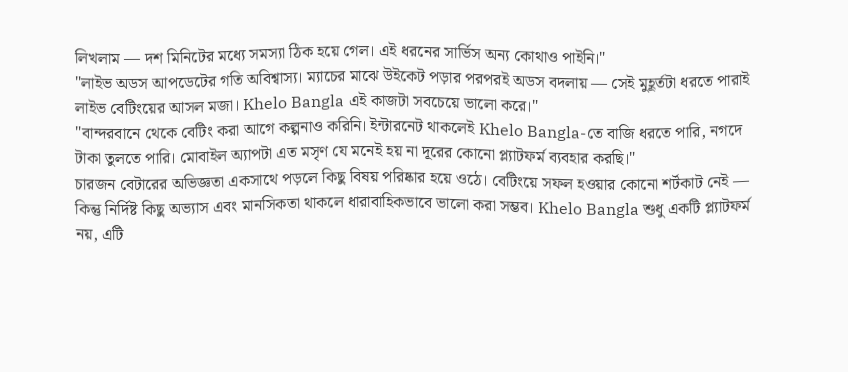লিখলাম — দশ মিনিটের মধ্যে সমস্যা ঠিক হয়ে গেল। এই ধরনের সার্ভিস অন্য কোথাও পাইনি।"
"লাইভ অডস আপডেটের গতি অবিশ্বাস্য। ম্যাচের মাঝে উইকেট পড়ার পরপরই অডস বদলায় — সেই মুহূর্তটা ধরতে পারাই লাইভ বেটিংয়ের আসল মজা। Khelo Bangla এই কাজটা সবচেয়ে ভালো করে।"
"বান্দরবানে থেকে বেটিং করা আগে কল্পনাও করিনি। ইন্টারনেট থাকলেই Khelo Bangla-তে বাজি ধরতে পারি, নগদে টাকা তুলতে পারি। মোবাইল অ্যাপটা এত মসৃণ যে মনেই হয় না দূরের কোনো প্ল্যাটফর্ম ব্যবহার করছি।"
চারজন বেটারের অভিজ্ঞতা একসাথে পড়লে কিছু বিষয় পরিষ্কার হয়ে ওঠে। বেটিংয়ে সফল হওয়ার কোনো শর্টকাট নেই — কিন্তু নির্দিষ্ট কিছু অভ্যাস এবং মানসিকতা থাকলে ধারাবাহিকভাবে ভালো করা সম্ভব। Khelo Bangla শুধু একটি প্ল্যাটফর্ম নয়, এটি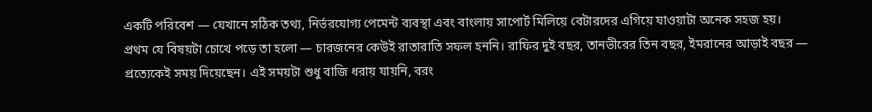একটি পরিবেশ — যেখানে সঠিক তথ্য, নির্ভরযোগ্য পেমেন্ট ব্যবস্থা এবং বাংলায় সাপোর্ট মিলিয়ে বেটারদের এগিয়ে যাওয়াটা অনেক সহজ হয়।
প্রথম যে বিষয়টা চোখে পড়ে তা হলো — চারজনের কেউই রাতারাতি সফল হননি। রাফির দুই বছর, তানভীরের তিন বছর, ইমরানের আড়াই বছর — প্রত্যেকেই সময় দিয়েছেন। এই সময়টা শুধু বাজি ধরায় যায়নি, বরং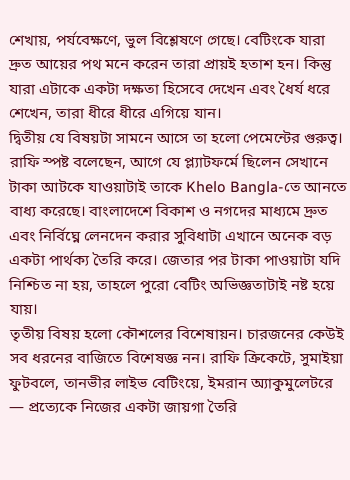শেখায়, পর্যবেক্ষণে, ভুল বিশ্লেষণে গেছে। বেটিংকে যারা দ্রুত আয়ের পথ মনে করেন তারা প্রায়ই হতাশ হন। কিন্তু যারা এটাকে একটা দক্ষতা হিসেবে দেখেন এবং ধৈর্য ধরে শেখেন, তারা ধীরে ধীরে এগিয়ে যান।
দ্বিতীয় যে বিষয়টা সামনে আসে তা হলো পেমেন্টের গুরুত্ব। রাফি স্পষ্ট বলেছেন, আগে যে প্ল্যাটফর্মে ছিলেন সেখানে টাকা আটকে যাওয়াটাই তাকে Khelo Bangla-তে আনতে বাধ্য করেছে। বাংলাদেশে বিকাশ ও নগদের মাধ্যমে দ্রুত এবং নির্বিঘ্নে লেনদেন করার সুবিধাটা এখানে অনেক বড় একটা পার্থক্য তৈরি করে। জেতার পর টাকা পাওয়াটা যদি নিশ্চিত না হয়, তাহলে পুরো বেটিং অভিজ্ঞতাটাই নষ্ট হয়ে যায়।
তৃতীয় বিষয় হলো কৌশলের বিশেষায়ন। চারজনের কেউই সব ধরনের বাজিতে বিশেষজ্ঞ নন। রাফি ক্রিকেটে, সুমাইয়া ফুটবলে, তানভীর লাইভ বেটিংয়ে, ইমরান অ্যাকুমুলেটরে — প্রত্যেকে নিজের একটা জায়গা তৈরি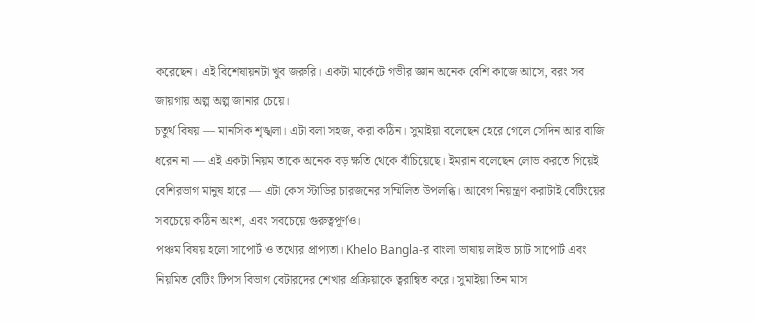করেছেন। এই বিশেষায়নটা খুব জরুরি। একটা মার্কেটে গভীর জ্ঞান অনেক বেশি কাজে আসে, বরং সব জায়গায় অল্প অল্প জানার চেয়ে।
চতুর্থ বিষয় — মানসিক শৃঙ্খলা। এটা বলা সহজ, করা কঠিন। সুমাইয়া বলেছেন হেরে গেলে সেদিন আর বাজি ধরেন না — এই একটা নিয়ম তাকে অনেক বড় ক্ষতি থেকে বাঁচিয়েছে। ইমরান বলেছেন লোভ করতে গিয়েই বেশিরভাগ মানুষ হারে — এটা কেস স্টাডির চারজনের সম্মিলিত উপলব্ধি। আবেগ নিয়ন্ত্রণ করাটাই বেটিংয়ের সবচেয়ে কঠিন অংশ, এবং সবচেয়ে গুরুত্বপূর্ণও।
পঞ্চম বিষয় হলো সাপোর্ট ও তথ্যের প্রাপ্যতা। Khelo Bangla-র বাংলা ভাষায় লাইভ চ্যাট সাপোর্ট এবং নিয়মিত বেটিং টিপস বিভাগ বেটারদের শেখার প্রক্রিয়াকে ত্বরান্বিত করে। সুমাইয়া তিন মাস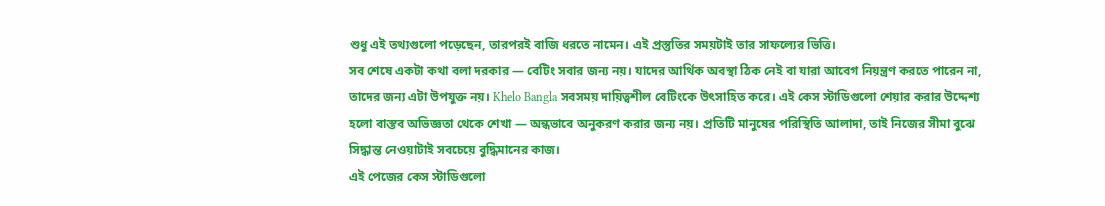শুধু এই তথ্যগুলো পড়েছেন, তারপরই বাজি ধরতে নামেন। এই প্রস্তুতির সময়টাই তার সাফল্যের ভিত্তি।
সব শেষে একটা কথা বলা দরকার — বেটিং সবার জন্য নয়। যাদের আর্থিক অবস্থা ঠিক নেই বা যারা আবেগ নিয়ন্ত্রণ করতে পারেন না, তাদের জন্য এটা উপযুক্ত নয়। Khelo Bangla সবসময় দায়িত্বশীল বেটিংকে উৎসাহিত করে। এই কেস স্টাডিগুলো শেয়ার করার উদ্দেশ্য হলো বাস্তব অভিজ্ঞতা থেকে শেখা — অন্ধভাবে অনুকরণ করার জন্য নয়। প্রতিটি মানুষের পরিস্থিতি আলাদা, তাই নিজের সীমা বুঝে সিদ্ধান্ত নেওয়াটাই সবচেয়ে বুদ্ধিমানের কাজ।
এই পেজের কেস স্টাডিগুলো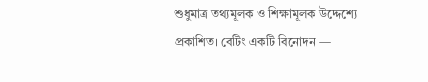শুধুমাত্র তথ্যমূলক ও শিক্ষামূলক উদ্দেশ্যে প্রকাশিত। বেটিং একটি বিনোদন —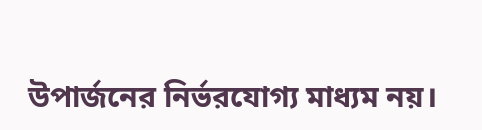উপার্জনের নির্ভরযোগ্য মাধ্যম নয়।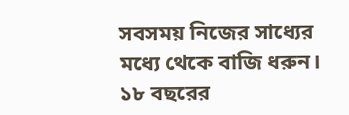সবসময় নিজের সাধ্যের মধ্যে থেকে বাজি ধরুন। ১৮ বছরের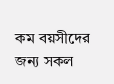কম বয়সীদের জন্য সকল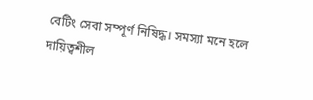বেটিং সেবা সম্পূর্ণ নিষিদ্ধ। সমস্যা মনে হলে দায়িত্বশীল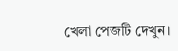খেলা পেজটি দেখুন।